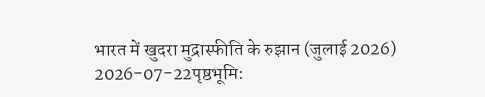भारत में खुदरा मुद्रास्फीति के रुझान (जुलाई 2026)
2026-07-22पृष्ठभूमि: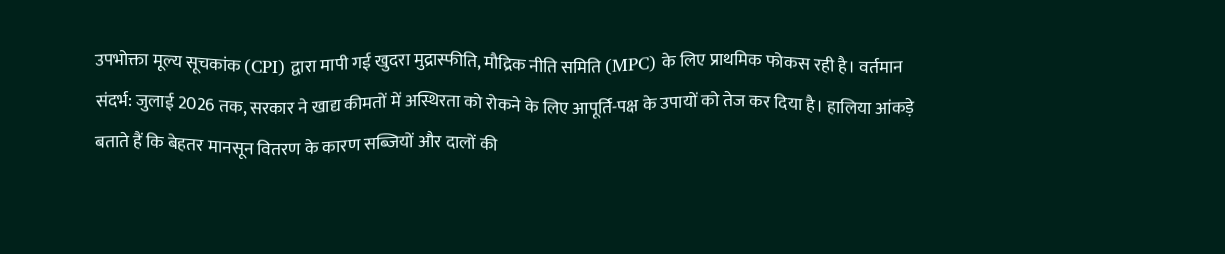उपभोक्ता मूल्य सूचकांक (CPI) द्वारा मापी गई खुदरा मुद्रास्फीति, मौद्रिक नीति समिति (MPC) के लिए प्राथमिक फोकस रही है। वर्तमान संदर्भ: जुलाई 2026 तक, सरकार ने खाद्य कीमतों में अस्थिरता को रोकने के लिए आपूर्ति-पक्ष के उपायों को तेज कर दिया है। हालिया आंकड़े बताते हैं कि बेहतर मानसून वितरण के कारण सब्जियों और दालों की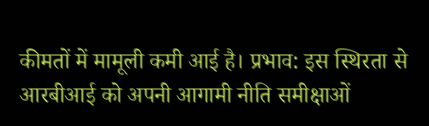कीमतों में मामूली कमी आई है। प्रभाव: इस स्थिरता से आरबीआई को अपनी आगामी नीति समीक्षाओं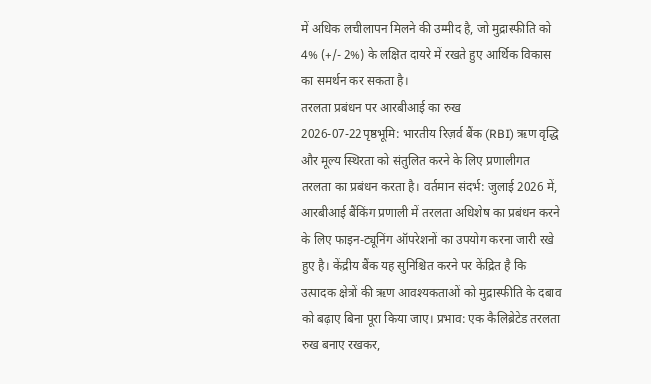में अधिक लचीलापन मिलने की उम्मीद है, जो मुद्रास्फीति को 4% (+/- 2%) के लक्षित दायरे में रखते हुए आर्थिक विकास का समर्थन कर सकता है।
तरलता प्रबंधन पर आरबीआई का रुख
2026-07-22पृष्ठभूमि: भारतीय रिज़र्व बैंक (RBI) ऋण वृद्धि और मूल्य स्थिरता को संतुलित करने के लिए प्रणालीगत तरलता का प्रबंधन करता है। वर्तमान संदर्भ: जुलाई 2026 में, आरबीआई बैंकिंग प्रणाली में तरलता अधिशेष का प्रबंधन करने के लिए फाइन-ट्यूनिंग ऑपरेशनों का उपयोग करना जारी रखे हुए है। केंद्रीय बैंक यह सुनिश्चित करने पर केंद्रित है कि उत्पादक क्षेत्रों की ऋण आवश्यकताओं को मुद्रास्फीति के दबाव को बढ़ाए बिना पूरा किया जाए। प्रभाव: एक कैलिब्रेटेड तरलता रुख बनाए रखकर,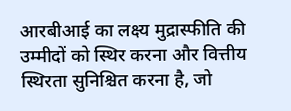आरबीआई का लक्ष्य मुद्रास्फीति की उम्मीदों को स्थिर करना और वित्तीय स्थिरता सुनिश्चित करना है, जो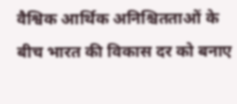वैश्विक आर्थिक अनिश्चितताओं के बीच भारत की विकास दर को बनाए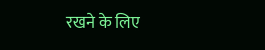रखने के लिए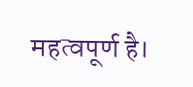महत्वपूर्ण है।